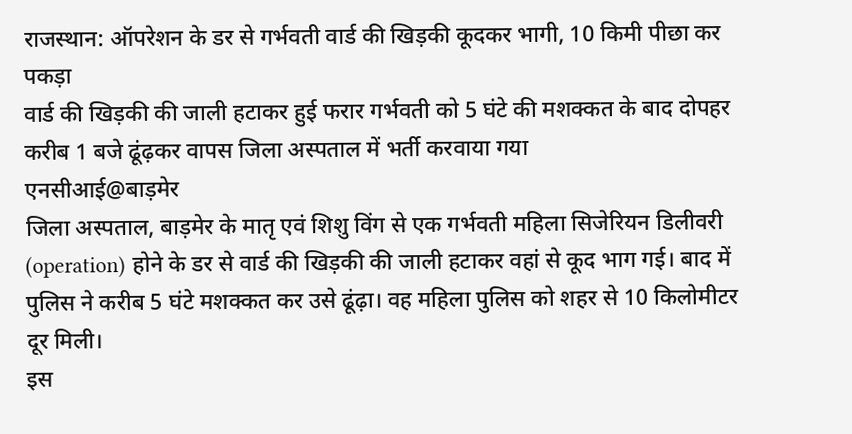राजस्थान: ऑपरेशन के डर से गर्भवती वार्ड की खिड़की कूदकर भागी, 10 किमी पीछा कर पकड़ा
वार्ड की खिड़की की जाली हटाकर हुई फरार गर्भवती को 5 घंटे की मशक्कत के बाद दोपहर करीब 1 बजे ढूंढ़कर वापस जिला अस्पताल में भर्ती करवाया गया
एनसीआई@बाड़मेर
जिला अस्पताल, बाड़मेर के मातृ एवं शिशु विंग से एक गर्भवती महिला सिजेरियन डिलीवरी (operation) होने के डर से वार्ड की खिड़की की जाली हटाकर वहां से कूद भाग गई। बाद में पुलिस ने करीब 5 घंटे मशक्कत कर उसे ढूंढ़ा। वह महिला पुलिस को शहर से 10 किलोमीटर दूर मिली।
इस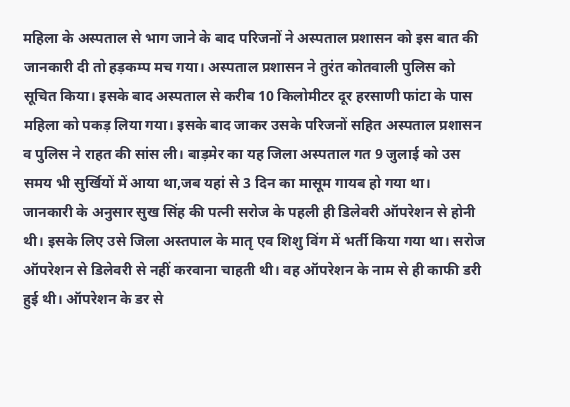महिला के अस्पताल से भाग जाने के बाद परिजनों ने अस्पताल प्रशासन को इस बात की जानकारी दी तो हड़कम्प मच गया। अस्पताल प्रशासन ने तुरंत कोतवाली पुलिस को सूचित किया। इसके बाद अस्पताल से करीब 10 किलोमीटर दूर हरसाणी फांटा के पास महिला को पकड़ लिया गया। इसके बाद जाकर उसके परिजनों सहित अस्पताल प्रशासन व पुलिस ने राहत की सांस ली। बाड़मेर का यह जिला अस्पताल गत 9 जुलाई को उस समय भी सुर्खियों में आया था,जब यहां से 3 दिन का मासूम गायब हो गया था।
जानकारी के अनुसार सुख सिंह की पत्नी सरोज के पहली ही डिलेवरी ऑपरेशन से होनी थी। इसके लिए उसे जिला अस्तपाल के मातृ एव शिशु विंग में भर्ती किया गया था। सरोज ऑपरेशन से डिलेवरी से नहीं करवाना चाहती थी। वह ऑपरेशन के नाम से ही काफी डरी हुई थी। ऑपरेशन के डर से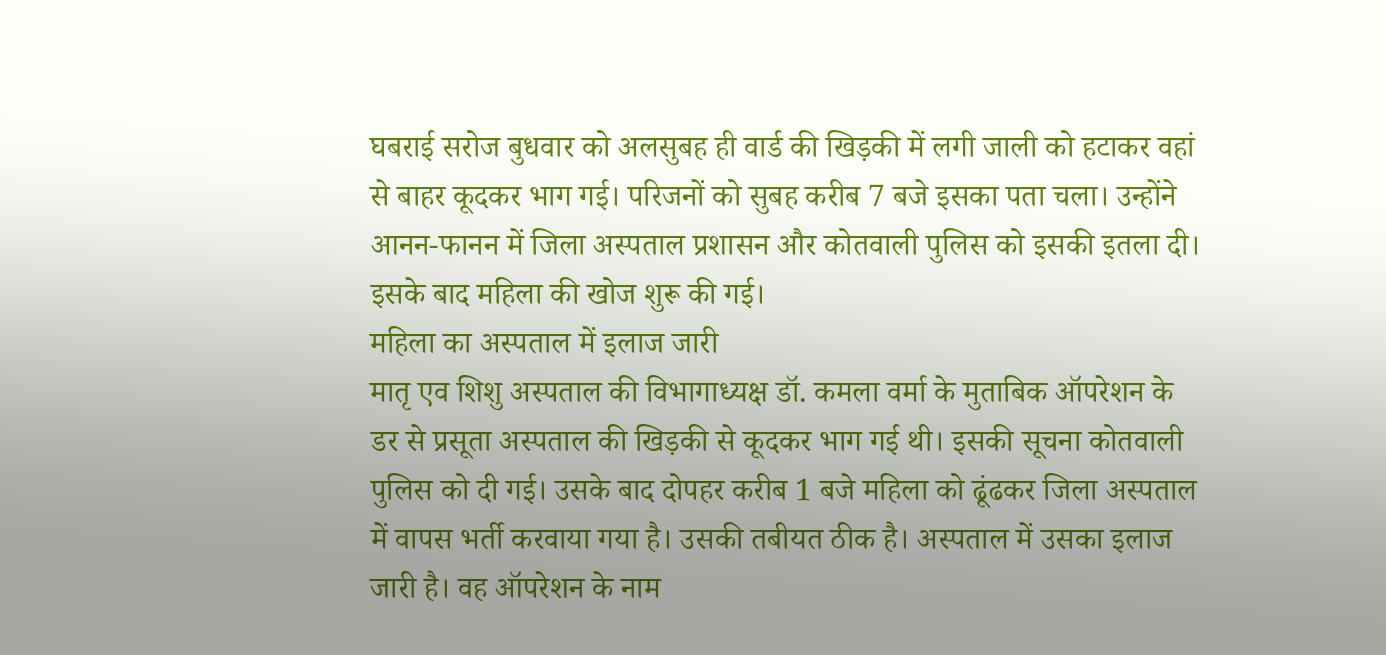घबराई सरोज बुधवार को अलसुबह ही वार्ड की खिड़की में लगी जाली को हटाकर वहां से बाहर कूदकर भाग गई। परिजनों को सुबह करीब 7 बजे इसका पता चला। उन्होंने आनन-फानन में जिला अस्पताल प्रशासन और कोतवाली पुलिस को इसकी इतला दी। इसके बाद महिला की खोज शुरू की गई।
महिला का अस्पताल में इलाज जारी
मातृ एव शिशु अस्पताल की विभागाध्यक्ष डॉ. कमला वर्मा के मुताबिक ऑपरेशन के डर से प्रसूता अस्पताल की खिड़की से कूदकर भाग गई थी। इसकी सूचना कोतवाली पुलिस को दी गई। उसके बाद दोपहर करीब 1 बजे महिला को ढूंढकर जिला अस्पताल में वापस भर्ती करवाया गया है। उसकी तबीयत ठीक है। अस्पताल में उसका इलाज जारी है। वह ऑपरेशन के नाम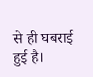से ही घबराई हुई है।